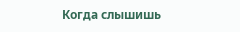Когда слышишь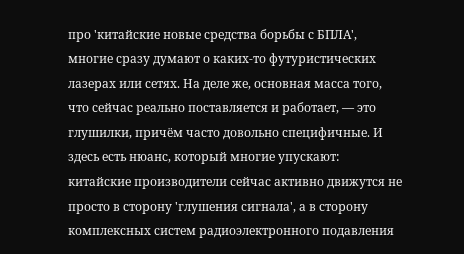про 'китайские новые средства борьбы с БПЛА', многие сразу думают о каких-то футуристических лазерах или сетях. На деле же, основная масса того, что сейчас реально поставляется и работает, — это глушилки, причём часто довольно специфичные. И здесь есть нюанс, который многие упускают: китайские производители сейчас активно движутся не просто в сторону 'глушения сигнала', а в сторону комплексных систем радиоэлектронного подавления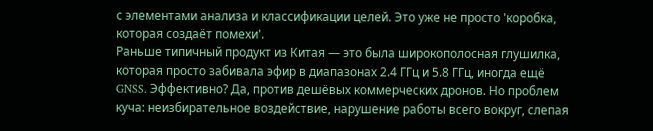с элементами анализа и классификации целей. Это уже не просто 'коробка, которая создаёт помехи'.
Раньше типичный продукт из Китая — это была широкополосная глушилка, которая просто забивала эфир в диапазонах 2.4 ГГц и 5.8 ГГц, иногда ещё GNSS. Эффективно? Да, против дешёвых коммерческих дронов. Но проблем куча: неизбирательное воздействие, нарушение работы всего вокруг, слепая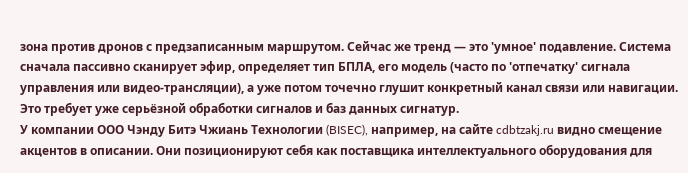зона против дронов с предзаписанным маршрутом. Сейчас же тренд — это 'умное' подавление. Система сначала пассивно сканирует эфир, определяет тип БПЛА, его модель (часто по 'отпечатку' сигнала управления или видео-трансляции), а уже потом точечно глушит конкретный канал связи или навигации. Это требует уже серьёзной обработки сигналов и баз данных сигнатур.
У компании ООО Чэнду Битэ Чжиань Технологии (BISEC), например, на сайте cdbtzakj.ru видно смещение акцентов в описании. Они позиционируют себя как поставщика интеллектуального оборудования для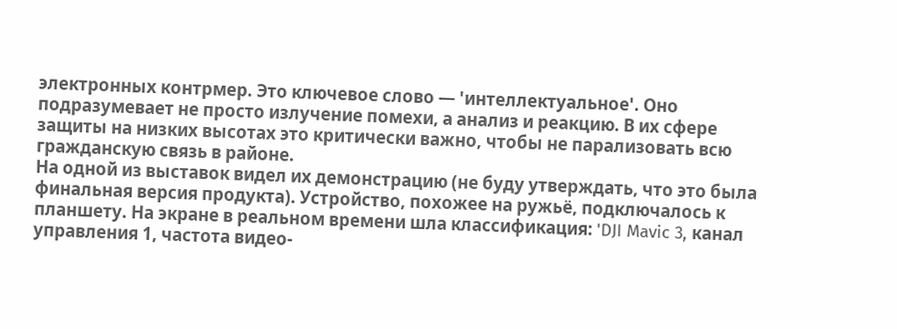электронных контрмер. Это ключевое слово — 'интеллектуальное'. Оно подразумевает не просто излучение помехи, а анализ и реакцию. В их сфере защиты на низких высотах это критически важно, чтобы не парализовать всю гражданскую связь в районе.
На одной из выставок видел их демонстрацию (не буду утверждать, что это была финальная версия продукта). Устройство, похожее на ружьё, подключалось к планшету. На экране в реальном времени шла классификация: 'DJI Mavic 3, канал управления 1, частота видео-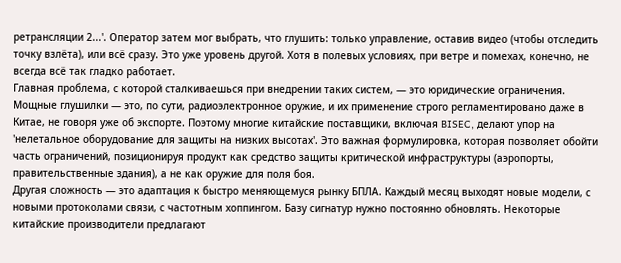ретрансляции 2...'. Оператор затем мог выбрать, что глушить: только управление, оставив видео (чтобы отследить точку взлёта), или всё сразу. Это уже уровень другой. Хотя в полевых условиях, при ветре и помехах, конечно, не всегда всё так гладко работает.
Главная проблема, с которой сталкиваешься при внедрении таких систем, — это юридические ограничения. Мощные глушилки — это, по сути, радиоэлектронное оружие, и их применение строго регламентировано даже в Китае, не говоря уже об экспорте. Поэтому многие китайские поставщики, включая BISEC, делают упор на 'нелетальное оборудование для защиты на низких высотах'. Это важная формулировка, которая позволяет обойти часть ограничений, позиционируя продукт как средство защиты критической инфраструктуры (аэропорты, правительственные здания), а не как оружие для поля боя.
Другая сложность — это адаптация к быстро меняющемуся рынку БПЛА. Каждый месяц выходят новые модели, с новыми протоколами связи, с частотным хоппингом. Базу сигнатур нужно постоянно обновлять. Некоторые китайские производители предлагают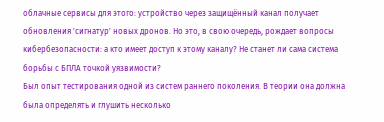облачные сервисы для этого: устройство через защищённый канал получает обновления 'сигнатур' новых дронов. Но это, в свою очередь, рождает вопросы кибербезопасности: а кто имеет доступ к этому каналу? Не станет ли сама система борьбы с БПЛА точкой уязвимости?
Был опыт тестирования одной из систем раннего поколения. В теории она должна была определять и глушить несколько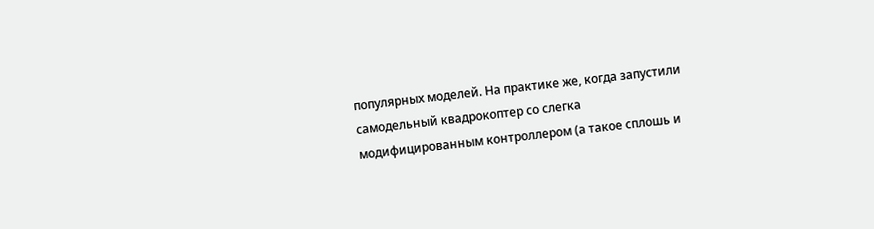популярных моделей. На практике же, когда запустили самодельный квадрокоптер со слегка модифицированным контроллером (а такое сплошь и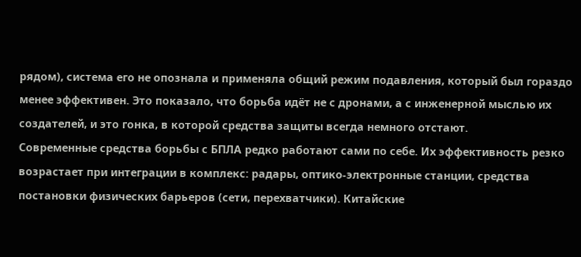рядом), система его не опознала и применяла общий режим подавления, который был гораздо менее эффективен. Это показало, что борьба идёт не с дронами, а с инженерной мыслью их создателей, и это гонка, в которой средства защиты всегда немного отстают.
Современные средства борьбы с БПЛА редко работают сами по себе. Их эффективность резко возрастает при интеграции в комплекс: радары, оптико-электронные станции, средства постановки физических барьеров (сети, перехватчики). Китайские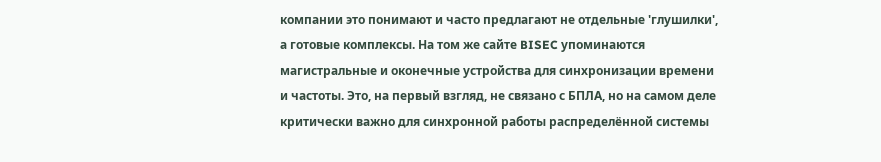компании это понимают и часто предлагают не отдельные 'глушилки', а готовые комплексы. На том же сайте BISEC упоминаются магистральные и оконечные устройства для синхронизации времени и частоты. Это, на первый взгляд, не связано с БПЛА, но на самом деле критически важно для синхронной работы распределённой системы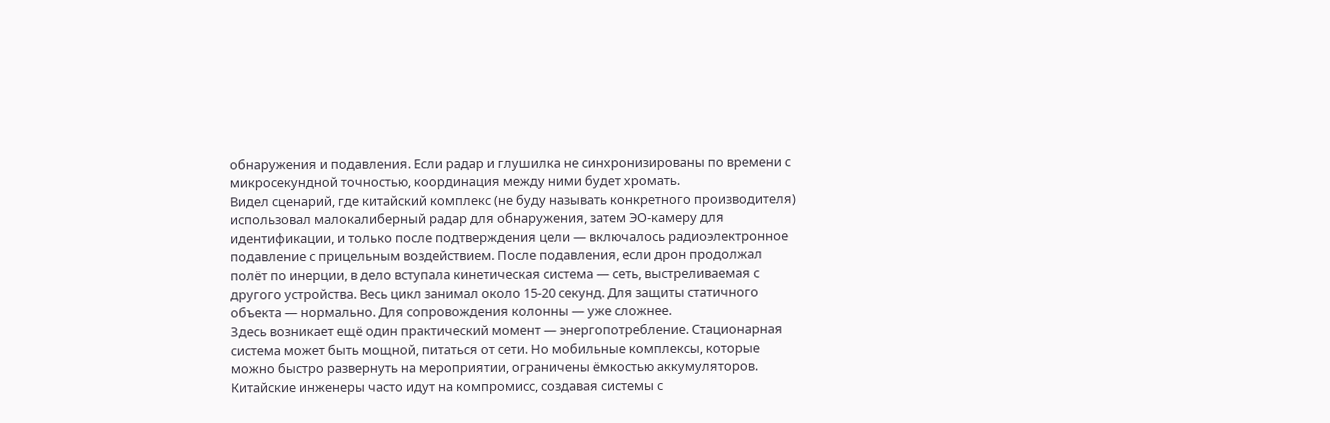обнаружения и подавления. Если радар и глушилка не синхронизированы по времени с микросекундной точностью, координация между ними будет хромать.
Видел сценарий, где китайский комплекс (не буду называть конкретного производителя) использовал малокалиберный радар для обнаружения, затем ЭО-камеру для идентификации, и только после подтверждения цели — включалось радиоэлектронное подавление с прицельным воздействием. После подавления, если дрон продолжал полёт по инерции, в дело вступала кинетическая система — сеть, выстреливаемая с другого устройства. Весь цикл занимал около 15-20 секунд. Для защиты статичного объекта — нормально. Для сопровождения колонны — уже сложнее.
Здесь возникает ещё один практический момент — энергопотребление. Стационарная система может быть мощной, питаться от сети. Но мобильные комплексы, которые можно быстро развернуть на мероприятии, ограничены ёмкостью аккумуляторов. Китайские инженеры часто идут на компромисс, создавая системы с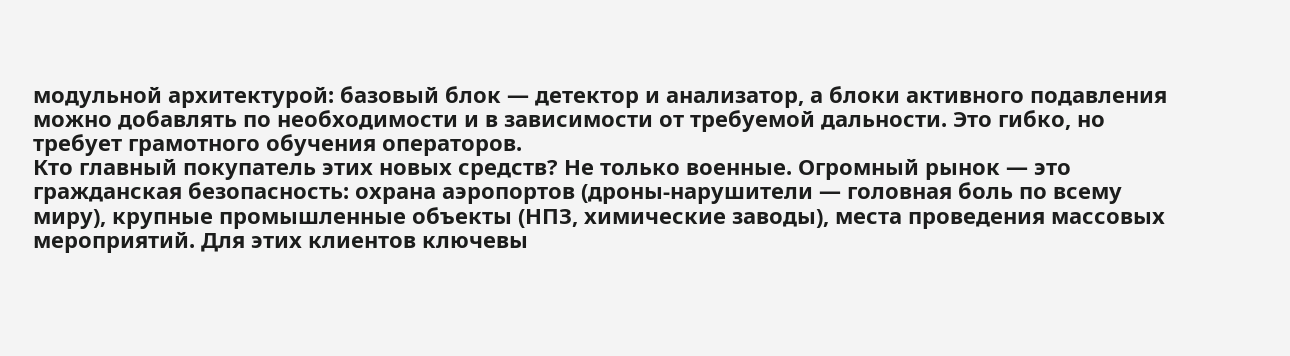модульной архитектурой: базовый блок — детектор и анализатор, а блоки активного подавления можно добавлять по необходимости и в зависимости от требуемой дальности. Это гибко, но требует грамотного обучения операторов.
Кто главный покупатель этих новых средств? Не только военные. Огромный рынок — это гражданская безопасность: охрана аэропортов (дроны-нарушители — головная боль по всему миру), крупные промышленные объекты (НПЗ, химические заводы), места проведения массовых мероприятий. Для этих клиентов ключевы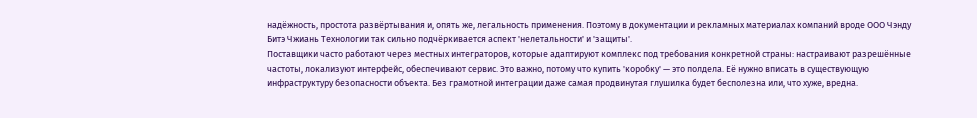надёжность, простота развёртывания и, опять же, легальность применения. Поэтому в документации и рекламных материалах компаний вроде ООО Чэнду Битэ Чжиань Технологии так сильно подчёркивается аспект 'нелетальности' и 'защиты'.
Поставщики часто работают через местных интеграторов, которые адаптируют комплекс под требования конкретной страны: настраивают разрешённые частоты, локализуют интерфейс, обеспечивают сервис. Это важно, потому что купить 'коробку' — это полдела. Её нужно вписать в существующую инфраструктуру безопасности объекта. Без грамотной интеграции даже самая продвинутая глушилка будет бесполезна или, что хуже, вредна.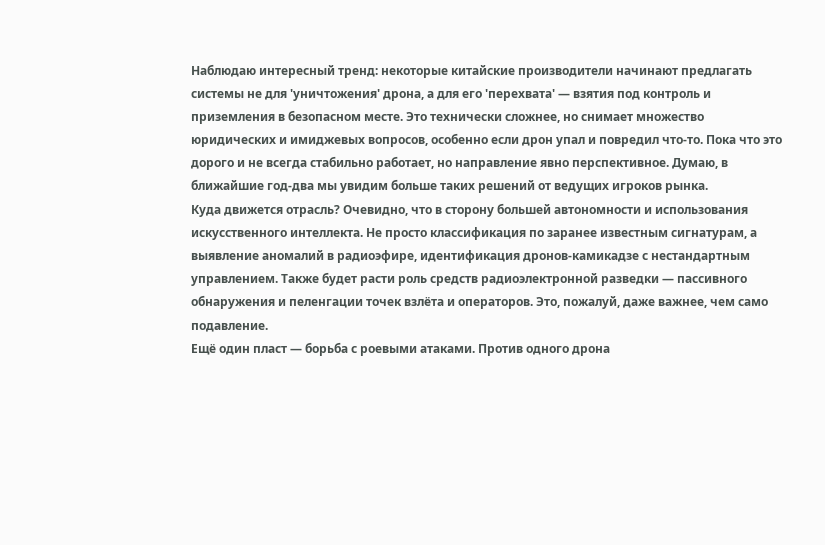Наблюдаю интересный тренд: некоторые китайские производители начинают предлагать системы не для 'уничтожения' дрона, а для его 'перехвата' — взятия под контроль и приземления в безопасном месте. Это технически сложнее, но снимает множество юридических и имиджевых вопросов, особенно если дрон упал и повредил что-то. Пока что это дорого и не всегда стабильно работает, но направление явно перспективное. Думаю, в ближайшие год-два мы увидим больше таких решений от ведущих игроков рынка.
Куда движется отрасль? Очевидно, что в сторону большей автономности и использования искусственного интеллекта. Не просто классификация по заранее известным сигнатурам, а выявление аномалий в радиоэфире, идентификация дронов-камикадзе с нестандартным управлением. Также будет расти роль средств радиоэлектронной разведки — пассивного обнаружения и пеленгации точек взлёта и операторов. Это, пожалуй, даже важнее, чем само подавление.
Ещё один пласт — борьба с роевыми атаками. Против одного дрона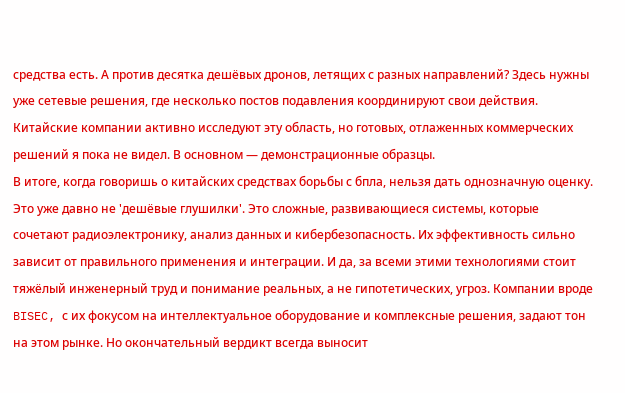средства есть. А против десятка дешёвых дронов, летящих с разных направлений? Здесь нужны уже сетевые решения, где несколько постов подавления координируют свои действия. Китайские компании активно исследуют эту область, но готовых, отлаженных коммерческих решений я пока не видел. В основном — демонстрационные образцы.
В итоге, когда говоришь о китайских средствах борьбы с бпла, нельзя дать однозначную оценку. Это уже давно не 'дешёвые глушилки'. Это сложные, развивающиеся системы, которые сочетают радиоэлектронику, анализ данных и кибербезопасность. Их эффективность сильно зависит от правильного применения и интеграции. И да, за всеми этими технологиями стоит тяжёлый инженерный труд и понимание реальных, а не гипотетических, угроз. Компании вроде BISEC, с их фокусом на интеллектуальное оборудование и комплексные решения, задают тон на этом рынке. Но окончательный вердикт всегда выносит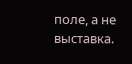поле, а не выставка.